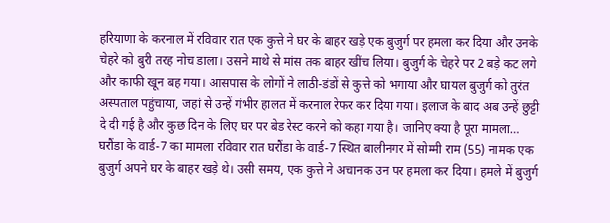हरियाणा के करनाल में रविवार रात एक कुत्ते ने घर के बाहर खड़े एक बुजुर्ग पर हमला कर दिया और उनके चेहरे को बुरी तरह नोच डाला। उसने माथे से मांस तक बाहर खींच लिया। बुजुर्ग के चेहरे पर 2 बड़े कट लगे और काफी खून बह गया। आसपास के लोगों ने लाठी-डंडों से कुत्ते को भगाया और घायल बुजुर्ग को तुरंत अस्पताल पहुंचाया, जहां से उन्हें गंभीर हालत में करनाल रेफर कर दिया गया। इलाज के बाद अब उन्हें छुट्टी दे दी गई है और कुछ दिन के लिए घर पर बेड रेस्ट करने को कहा गया है। जानिए क्या है पूरा मामला… घरौंडा के वार्ड-7 का मामला रविवार रात घरौंडा के वार्ड-7 स्थित बालीनगर में सोम्मी राम (55) नामक एक बुजुर्ग अपने घर के बाहर खड़े थे। उसी समय, एक कुत्ते ने अचानक उन पर हमला कर दिया। हमले में बुजुर्ग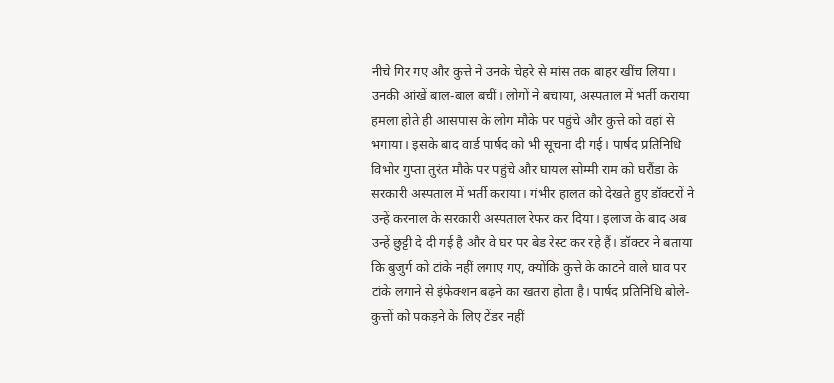नीचे गिर गए और कुत्ते ने उनके चेहरे से मांस तक बाहर खींच लिया। उनकी आंखें बाल-बाल बचीं। लोगों ने बचाया, अस्पताल में भर्ती कराया हमला होते ही आसपास के लोग मौके पर पहुंचे और कुत्ते को वहां से भगाया। इसके बाद वार्ड पार्षद को भी सूचना दी गई। पार्षद प्रतिनिधि विभोर गुप्ता तुरंत मौके पर पहुंचे और घायल सोम्मी राम को घरौंडा के सरकारी अस्पताल में भर्ती कराया। गंभीर हालत को देखते हुए डॉक्टरों ने उन्हें करनाल के सरकारी अस्पताल रेफर कर दिया। इलाज के बाद अब उन्हें छुट्टी दे दी गई है और वे घर पर बेड रेस्ट कर रहे हैं। डॉक्टर ने बताया कि बुजुर्ग को टांके नहीं लगाए गए, क्योंकि कुत्ते के काटने वाले घाव पर टांके लगाने से इंफेक्शन बढ़ने का खतरा होता है। पार्षद प्रतिनिधि बोले- कुत्तों को पकड़ने के लिए टेंडर नहीं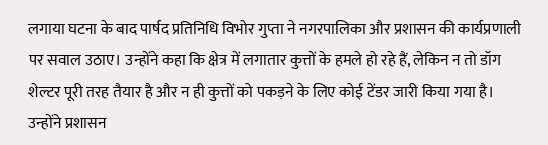लगाया घटना के बाद पार्षद प्रतिनिधि विभोर गुप्ता ने नगरपालिका और प्रशासन की कार्यप्रणाली पर सवाल उठाए। उन्होंने कहा कि क्षेत्र में लगातार कुत्तों के हमले हो रहे हैं, लेकिन न तो डॉग शेल्टर पूरी तरह तैयार है और न ही कुत्तों को पकड़ने के लिए कोई टेंडर जारी किया गया है। उन्होंने प्रशासन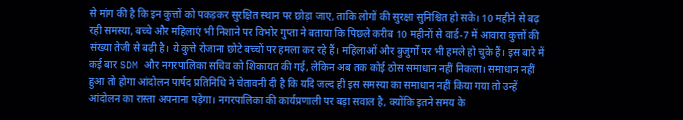से मांग की है कि इन कुत्तों को पकड़कर सुरक्षित स्थान पर छोड़ा जाए, ताकि लोगों की सुरक्षा सुनिश्चित हो सके। 10 महीने से बढ़ रही समस्या, बच्चे और महिलाएं भी निशाने पर विभोर गुप्ता ने बताया कि पिछले करीब 10 महीनों से वार्ड-7 में आवारा कुत्तों की संख्या तेजी से बढ़ी है। ये कुत्ते रोजाना छोटे बच्चों पर हमला कर रहे हैं। महिलाओं और बुजुर्गों पर भी हमले हो चुके हैं। इस बारे में कई बार SDM और नगरपालिका सचिव को शिकायत की गई, लेकिन अब तक कोई ठोस समाधान नहीं निकला। समाधान नहीं हुआ तो होगा आंदोलन पार्षद प्रतिनिधि ने चेतावनी दी है कि यदि जल्द ही इस समस्या का समाधान नहीं किया गया तो उन्हें आंदोलन का रास्ता अपनाना पड़ेगा। नगरपालिका की कार्यप्रणाली पर बड़ा सवाल है, क्योंकि इतने समय के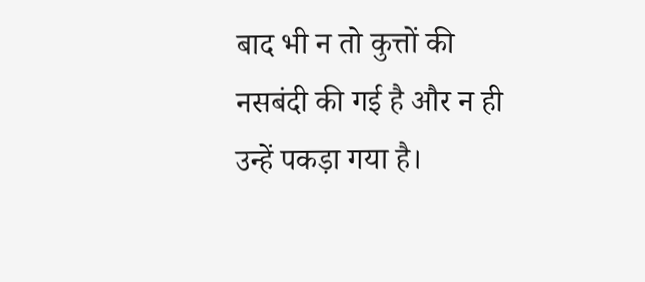बाद भी न तो कुत्तों की नसबंदी की गई है और न ही उन्हें पकड़ा गया है।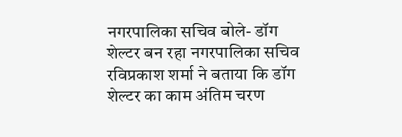नगरपालिका सचिव बोले- डॉग शेल्टर बन रहा नगरपालिका सचिव रविप्रकाश शर्मा ने बताया कि डॉग शेल्टर का काम अंतिम चरण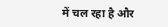में चल रहा है और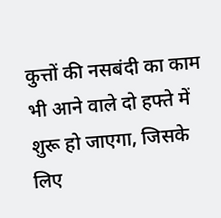कुत्तों की नसबंदी का काम भी आने वाले दो हफ्ते में शुरू हो जाएगा, जिसके लिए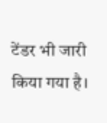टेंडर भी जारी किया गया है।